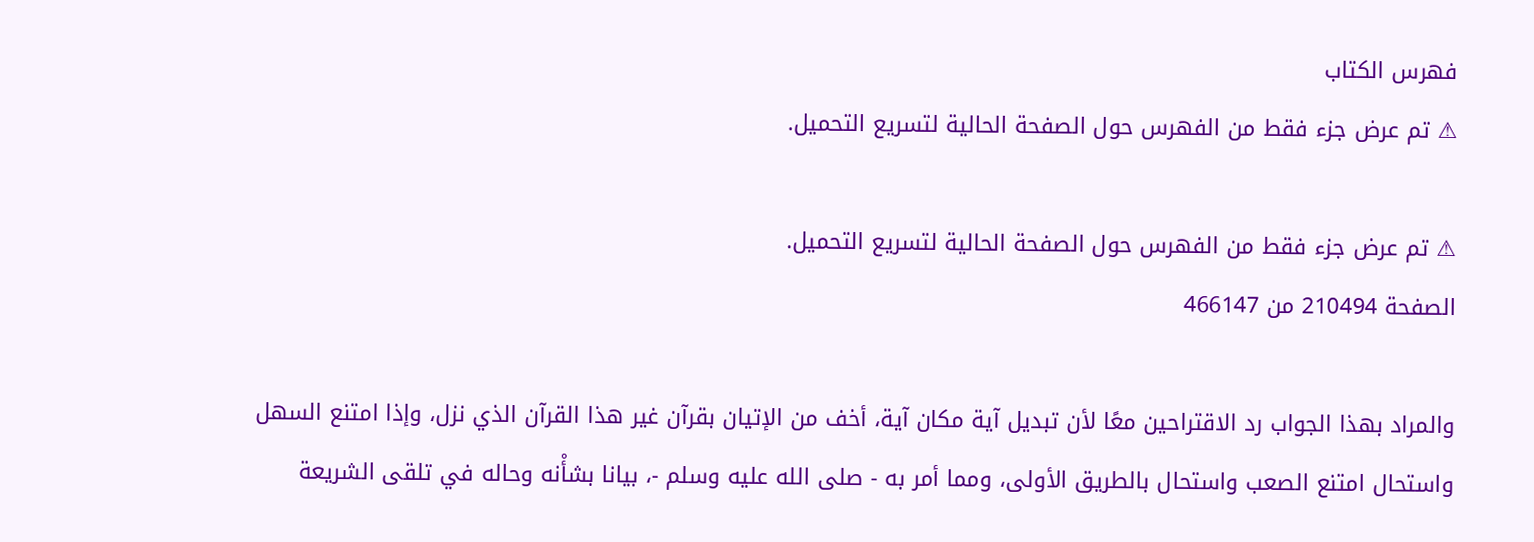فهرس الكتاب
⚠ تم عرض جزء فقط من الفهرس حول الصفحة الحالية لتسريع التحميل.

⚠ تم عرض جزء فقط من الفهرس حول الصفحة الحالية لتسريع التحميل.
الصفحة 210494 من 466147

والمراد بهذا الجواب رد الاقتراحين معًا لأن تبديل آية مكان آية، أخف من الإتيان بقرآن غير هذا القرآن الذي نزل، وإذا امتنع السهل واستحال امتنع الصعب واستحال بالطريق الأولى، ومما أمر به - صلى الله عليه وسلم -، بيانا بشأْنه وحاله في تلقى الشريعة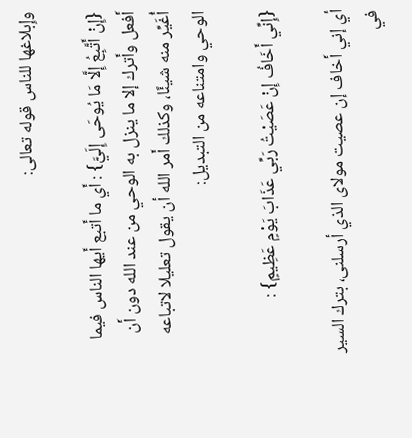وإِبلاغها للناس قوله تعالى:

{إِنْ أَتَّبِعُ إِلَّا مَا يُوحَى إِلَيَّ} : أَي ما أَتبع أَيها الناس فيما أَفعل وأَترك إلا ما ينزل به الوحي من عند الله دون أَن أُغَيِّر منه شيئًا، وكذلك أَمر الله أن يقول تعليلا لاتباعه الوحي وامتناعه من التبديل:

{إِنِّي أَخَافُ إِنْ عَصَيْتُ رَبِّي عَذَابَ يَوْمٍ عَظِيمٍ} :

أي إني أَخاف إن عصيت مولاى الذي أرسلنى، بترك السير في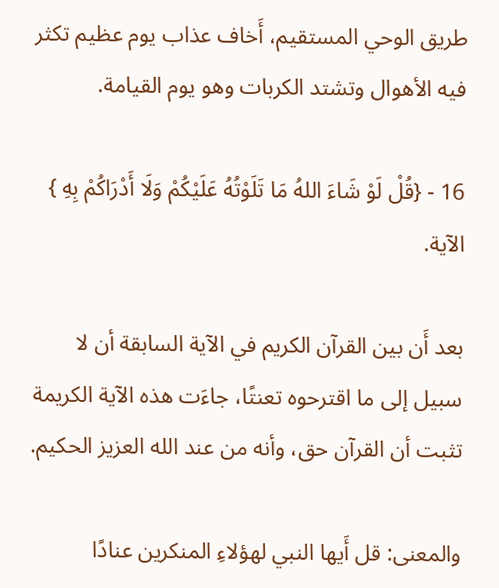طريق الوحي المستقيم، أَخاف عذاب يوم عظيم تكثر فيه الأهوال وتشتد الكربات وهو يوم القيامة.

16 - {قُلْ لَوْ شَاءَ اللهُ مَا تَلَوْتُهُ عَلَيْكُمْ وَلَا أَدْرَاكُمْ بِهِ } الآية.

بعد أَن بين القرآن الكريم في الآية السابقة أن لا سبيل إلى ما اقترحوه تعنتًا، جاءَت هذه الآية الكريمة تثبت أن القرآن حق، وأنه من عند الله العزيز الحكيم.

والمعنى: قل أَيها النبي لهؤلاءِ المنكرين عنادًا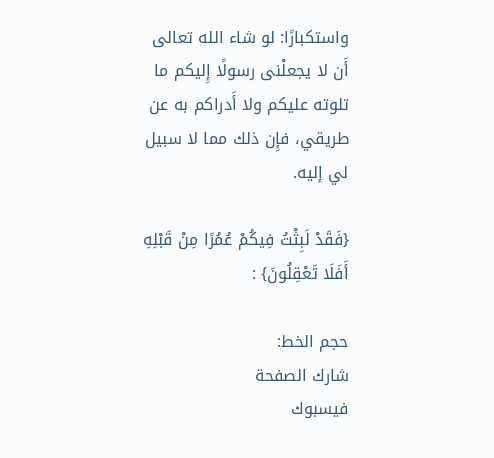واستكبارًا: لو شاء الله تعالى أَن لا يجعلْنى رسولًا إِليكم ما تلوته عليكم ولا أَدراكم به عن طريقي، فإِن ذلك مما لا سبيل لي إليه.

{فَقَدْ لَبِثْتُ فِيكُمْ عُمُرًا مِنْ قَبْلِهِ أَفَلَا تَعْقِلُونَ} :

حجم الخط:
شارك الصفحة
فيسبوك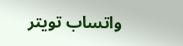واتساب تويتر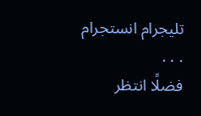تليجرام انستجرام
. . .
فضلًا انتظر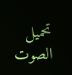تحميل الصوت